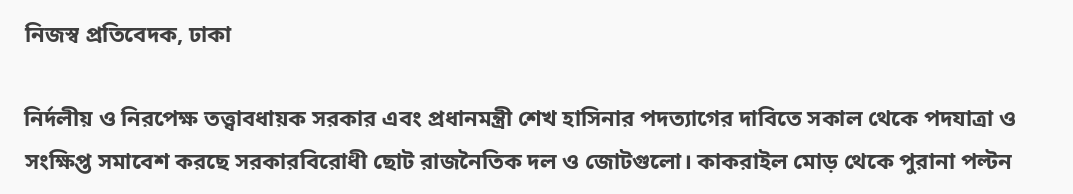নিজস্ব প্রতিবেদক, ঢাকা

নির্দলীয় ও নিরপেক্ষ তত্ত্বাবধায়ক সরকার এবং প্রধানমন্ত্রী শেখ হাসিনার পদত্যাগের দাবিতে সকাল থেকে পদযাত্রা ও সংক্ষিপ্ত সমাবেশ করছে সরকারবিরোধী ছোট রাজনৈতিক দল ও জোটগুলো। কাকরাইল মোড় থেকে পুরানা পল্টন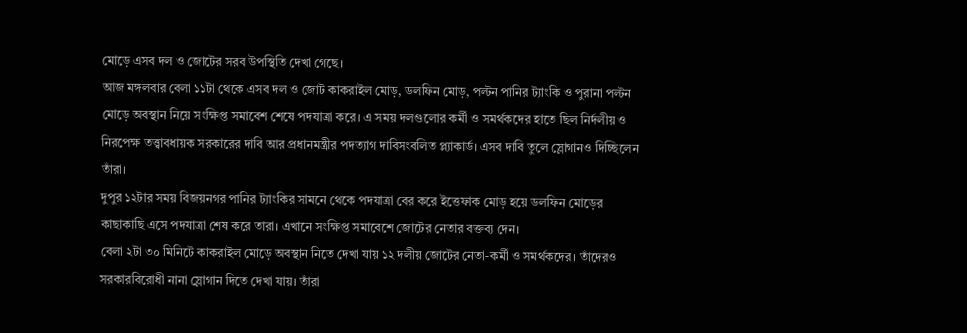মোড়ে এসব দল ও জোটের সরব উপস্থিতি দেখা গেছে।
আজ মঙ্গলবার বেলা ১১টা থেকে এসব দল ও জোট কাকরাইল মোড়, ডলফিন মোড়, পল্টন পানির ট্যাংকি ও পুরানা পল্টন মোড়ে অবস্থান নিয়ে সংক্ষিপ্ত সমাবেশ শেষে পদযাত্রা করে। এ সময় দলগুলোর কর্মী ও সমর্থকদের হাতে ছিল নির্দলীয় ও নিরপেক্ষ তত্ত্বাবধায়ক সরকারের দাবি আর প্রধানমন্ত্রীর পদত্যাগ দাবিসংবলিত প্ল্যাকার্ড। এসব দাবি তুলে স্লোগানও দিচ্ছিলেন তাঁরা।
দুপুর ১২টার সময় বিজয়নগর পানির ট্যাংকির সামনে থেকে পদযাত্রা বের করে ইত্তেফাক মোড় হয়ে ডলফিন মোড়ের কাছাকাছি এসে পদযাত্রা শেষ করে তারা। এখানে সংক্ষিপ্ত সমাবেশে জোটের নেতার বক্তব্য দেন।
বেলা ২টা ৩০ মিনিটে কাকরাইল মোড়ে অবস্থান নিতে দেখা যায় ১২ দলীয় জোটের নেতা-কর্মী ও সমর্থকদের। তাঁদেরও সরকারবিরোধী নানা স্লোগান দিতে দেখা যায়। তাঁরা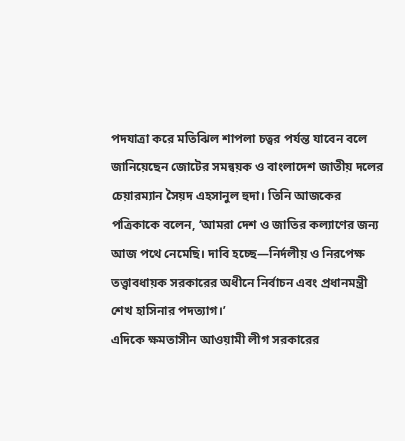পদযাত্রা করে মতিঝিল শাপলা চত্বর পর্যন্ত যাবেন বলে জানিয়েছেন জোটের সমন্বয়ক ও বাংলাদেশ জাতীয় দলের চেয়ারম্যান সৈয়দ এহসানুল হুদা। তিনি আজকের পত্রিকাকে বলেন, ‘আমরা দেশ ও জাতির কল্যাণের জন্য আজ পথে নেমেছি। দাবি হচ্ছে—নির্দলীয় ও নিরপেক্ষ তত্ত্বাবধায়ক সরকারের অধীনে নির্বাচন এবং প্রধানমন্ত্রী শেখ হাসিনার পদত্যাগ।’
এদিকে ক্ষমতাসীন আওয়ামী লীগ সরকারের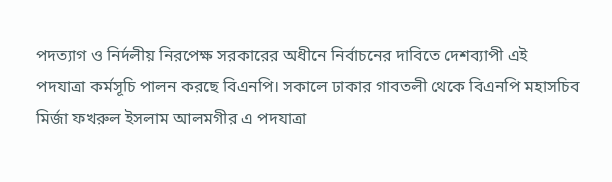পদত্যাগ ও নির্দলীয় নিরপেক্ষ সরকারের অধীনে নির্বাচনের দাবিতে দেশব্যাপী এই পদযাত্রা কর্মসূচি পালন করছে বিএনপি। সকালে ঢাকার গাবতলী থেকে বিএনপি মহাসচিব মির্জা ফখরুল ইসলাম আলমগীর এ পদযাত্রা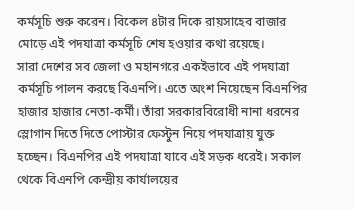কর্মসূচি শুরু করেন। বিকেল ৪টার দিকে রায়সাহেব বাজার মোড়ে এই পদযাত্রা কর্মসূচি শেষ হওয়ার কথা রয়েছে।
সারা দেশের সব জেলা ও মহানগরে একইভাবে এই পদযাত্রা কর্মসূচি পালন করছে বিএনপি। এতে অংশ নিয়েছেন বিএনপির হাজার হাজার নেতা-কর্মী। তাঁরা সরকারবিরোধী নানা ধরনের স্লোগান দিতে দিতে পোস্টার ফেস্টুন নিয়ে পদযাত্রায় যুক্ত হচ্ছেন। বিএনপির এই পদযাত্রা যাবে এই সড়ক ধরেই। সকাল থেকে বিএনপি কেন্দ্রীয় কার্যালয়ের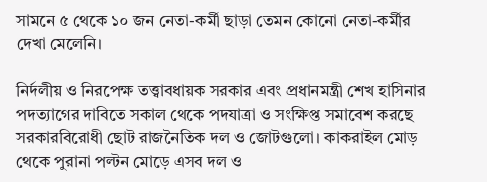সামনে ৫ থেকে ১০ জন নেতা-কর্মী ছাড়া তেমন কোনো নেতা-কর্মীর দেখা মেলেনি।

নির্দলীয় ও নিরপেক্ষ তত্ত্বাবধায়ক সরকার এবং প্রধানমন্ত্রী শেখ হাসিনার পদত্যাগের দাবিতে সকাল থেকে পদযাত্রা ও সংক্ষিপ্ত সমাবেশ করছে সরকারবিরোধী ছোট রাজনৈতিক দল ও জোটগুলো। কাকরাইল মোড় থেকে পুরানা পল্টন মোড়ে এসব দল ও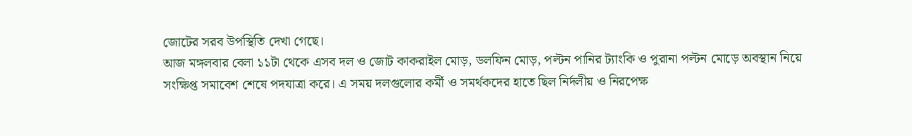জোটের সরব উপস্থিতি দেখা গেছে।
আজ মঙ্গলবার বেলা ১১টা থেকে এসব দল ও জোট কাকরাইল মোড়, ডলফিন মোড়, পল্টন পানির ট্যাংকি ও পুরানা পল্টন মোড়ে অবস্থান নিয়ে সংক্ষিপ্ত সমাবেশ শেষে পদযাত্রা করে। এ সময় দলগুলোর কর্মী ও সমর্থকদের হাতে ছিল নির্দলীয় ও নিরপেক্ষ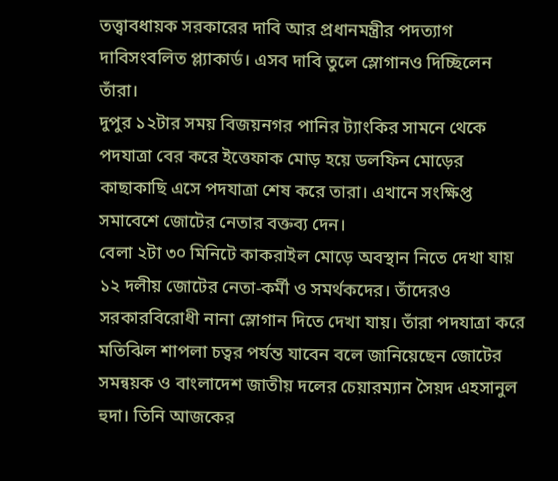তত্ত্বাবধায়ক সরকারের দাবি আর প্রধানমন্ত্রীর পদত্যাগ দাবিসংবলিত প্ল্যাকার্ড। এসব দাবি তুলে স্লোগানও দিচ্ছিলেন তাঁরা।
দুপুর ১২টার সময় বিজয়নগর পানির ট্যাংকির সামনে থেকে পদযাত্রা বের করে ইত্তেফাক মোড় হয়ে ডলফিন মোড়ের কাছাকাছি এসে পদযাত্রা শেষ করে তারা। এখানে সংক্ষিপ্ত সমাবেশে জোটের নেতার বক্তব্য দেন।
বেলা ২টা ৩০ মিনিটে কাকরাইল মোড়ে অবস্থান নিতে দেখা যায় ১২ দলীয় জোটের নেতা-কর্মী ও সমর্থকদের। তাঁদেরও সরকারবিরোধী নানা স্লোগান দিতে দেখা যায়। তাঁরা পদযাত্রা করে মতিঝিল শাপলা চত্বর পর্যন্ত যাবেন বলে জানিয়েছেন জোটের সমন্বয়ক ও বাংলাদেশ জাতীয় দলের চেয়ারম্যান সৈয়দ এহসানুল হুদা। তিনি আজকের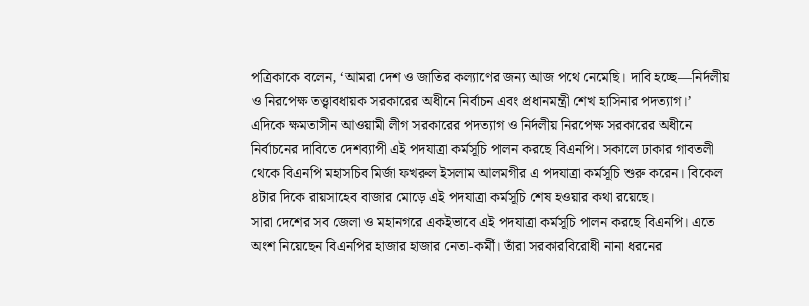পত্রিকাকে বলেন, ‘আমরা দেশ ও জাতির কল্যাণের জন্য আজ পথে নেমেছি। দাবি হচ্ছে—নির্দলীয় ও নিরপেক্ষ তত্ত্বাবধায়ক সরকারের অধীনে নির্বাচন এবং প্রধানমন্ত্রী শেখ হাসিনার পদত্যাগ।’
এদিকে ক্ষমতাসীন আওয়ামী লীগ সরকারের পদত্যাগ ও নির্দলীয় নিরপেক্ষ সরকারের অধীনে নির্বাচনের দাবিতে দেশব্যাপী এই পদযাত্রা কর্মসূচি পালন করছে বিএনপি। সকালে ঢাকার গাবতলী থেকে বিএনপি মহাসচিব মির্জা ফখরুল ইসলাম আলমগীর এ পদযাত্রা কর্মসূচি শুরু করেন। বিকেল ৪টার দিকে রায়সাহেব বাজার মোড়ে এই পদযাত্রা কর্মসূচি শেষ হওয়ার কথা রয়েছে।
সারা দেশের সব জেলা ও মহানগরে একইভাবে এই পদযাত্রা কর্মসূচি পালন করছে বিএনপি। এতে অংশ নিয়েছেন বিএনপির হাজার হাজার নেতা-কর্মী। তাঁরা সরকারবিরোধী নানা ধরনের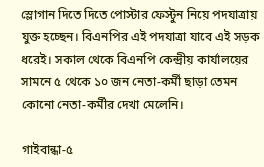স্লোগান দিতে দিতে পোস্টার ফেস্টুন নিয়ে পদযাত্রায় যুক্ত হচ্ছেন। বিএনপির এই পদযাত্রা যাবে এই সড়ক ধরেই। সকাল থেকে বিএনপি কেন্দ্রীয় কার্যালয়ের সামনে ৫ থেকে ১০ জন নেতা-কর্মী ছাড়া তেমন কোনো নেতা-কর্মীর দেখা মেলেনি।

গাইবান্ধা-৫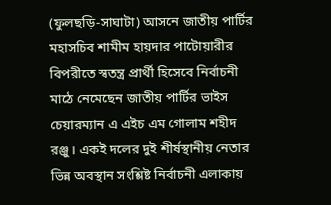(ফুলছড়ি-সাঘাটা) আসনে জাতীয় পার্টির মহাসচিব শামীম হায়দার পাটোয়ারীর বিপরীতে স্বতন্ত্র প্রার্থী হিসেবে নির্বাচনী মাঠে নেমেছেন জাতীয় পার্টির ভাইস চেয়ারম্যান এ এইচ এম গোলাম শহীদ রঞ্জু। একই দলের দুই শীর্ষস্থানীয় নেতার ভিন্ন অবস্থান সংশ্লিষ্ট নির্বাচনী এলাকায়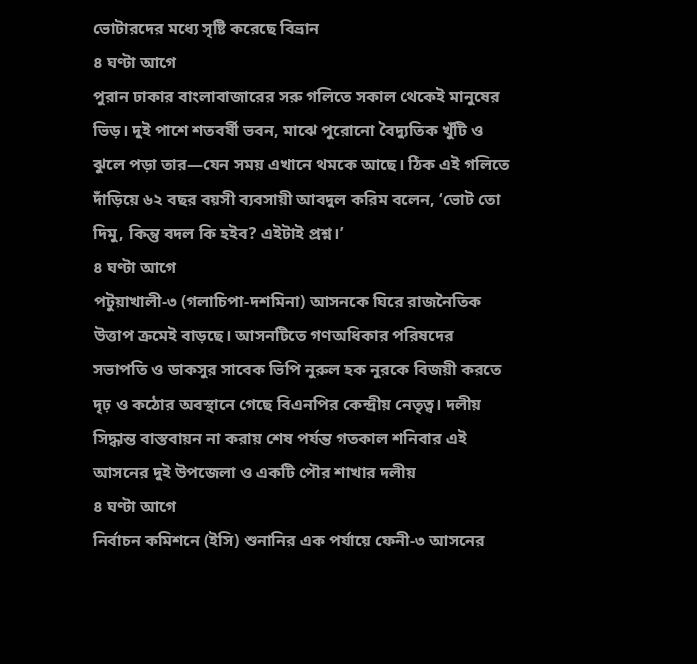ভোটারদের মধ্যে সৃষ্টি করেছে বিভ্রান
৪ ঘণ্টা আগে
পুরান ঢাকার বাংলাবাজারের সরু গলিতে সকাল থেকেই মানুষের ভিড়। দুই পাশে শতবর্ষী ভবন, মাঝে পুরোনো বৈদ্যুতিক খুঁটি ও ঝুলে পড়া তার—যেন সময় এখানে থমকে আছে। ঠিক এই গলিতে দাঁড়িয়ে ৬২ বছর বয়সী ব্যবসায়ী আবদুল করিম বলেন, ‘ভোট তো দিমু, কিন্তু বদল কি হইব? এইটাই প্রশ্ন।’
৪ ঘণ্টা আগে
পটুয়াখালী-৩ (গলাচিপা-দশমিনা) আসনকে ঘিরে রাজনৈতিক উত্তাপ ক্রমেই বাড়ছে। আসনটিতে গণঅধিকার পরিষদের সভাপতি ও ডাকসুর সাবেক ভিপি নুরুল হক নুরকে বিজয়ী করতে দৃঢ় ও কঠোর অবস্থানে গেছে বিএনপির কেন্দ্রীয় নেতৃত্ব। দলীয় সিদ্ধান্ত বাস্তবায়ন না করায় শেষ পর্যন্ত গতকাল শনিবার এই আসনের দুই উপজেলা ও একটি পৌর শাখার দলীয়
৪ ঘণ্টা আগে
নির্বাচন কমিশনে (ইসি) শুনানির এক পর্যায়ে ফেনী-৩ আসনের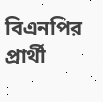বিএনপির প্রার্থী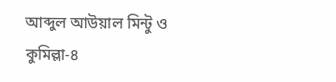আব্দুল আউয়াল মিন্টু ও কুমিল্লা-৪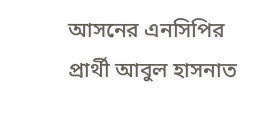আসনের এনসিপির প্রার্থী আবুল হাসনাত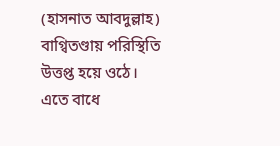(হাসনাত আবদুল্লাহ) বাগ্বিতণ্ডায় পরিস্থিতি উত্তপ্ত হয়ে ওঠে। এতে বাধে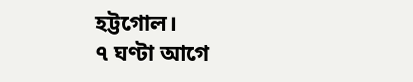হট্টগোল।
৭ ঘণ্টা আগে